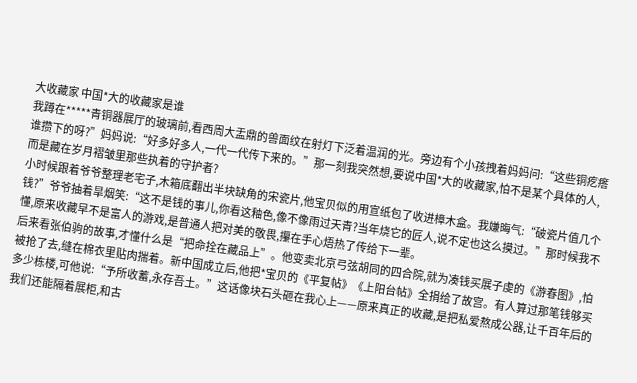大收藏家 中国*大的收藏家是谁
我蹲在*****青铜器展厅的玻璃前,看西周大盂鼎的兽面纹在射灯下泛着温润的光。旁边有个小孩拽着妈妈问:“这些铜疙瘩谁攒下的呀?”妈妈说:“好多好多人,一代一代传下来的。”那一刻我突然想,要说中国*大的收藏家,怕不是某个具体的人,而是藏在岁月褶皱里那些执着的守护者?
小时候跟着爷爷整理老宅子,木箱底翻出半块缺角的宋瓷片,他宝贝似的用宣纸包了收进樟木盒。我嫌晦气:“破瓷片值几个钱?”爷爷抽着旱烟笑:“这不是钱的事儿,你看这釉色,像不像雨过天青?当年烧它的匠人,说不定也这么摸过。”那时候我不懂,原来收藏早不是富人的游戏,是普通人把对美的敬畏,攥在手心焐热了传给下一辈。
后来看张伯驹的故事,才懂什么是“把命拴在藏品上”。他变卖北京弓弦胡同的四合院,就为凑钱买展子虔的《游春图》,怕被抢了去,缝在棉衣里贴肉揣着。新中国成立后,他把*宝贝的《平复帖》《上阳台帖》全捐给了故宫。有人算过那笔钱够买多少栋楼,可他说:“予所收蓄,永存吾土。”这话像块石头砸在我心上——原来真正的收藏,是把私爱熬成公器,让千百年后的我们还能隔着展柜,和古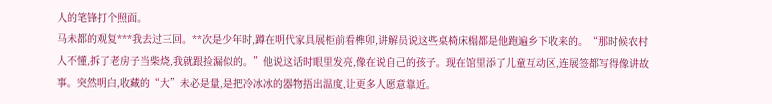人的笔锋打个照面。
马未都的观复***我去过三回。**次是少年时,蹲在明代家具展柜前看榫卯,讲解员说这些桌椅床榻都是他跑遍乡下收来的。“那时候农村人不懂,拆了老房子当柴烧,我就跟捡漏似的。”他说这话时眼里发亮,像在说自己的孩子。现在馆里添了儿童互动区,连展签都写得像讲故事。突然明白,收藏的“大”未必是量,是把冷冰冰的器物捂出温度,让更多人愿意靠近。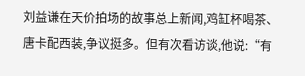刘益谦在天价拍场的故事总上新闻,鸡缸杯喝茶、唐卡配西装,争议挺多。但有次看访谈,他说:“有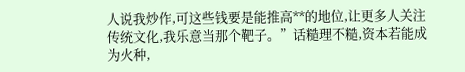人说我炒作,可这些钱要是能推高**的地位,让更多人关注传统文化,我乐意当那个靶子。”话糙理不糙,资本若能成为火种,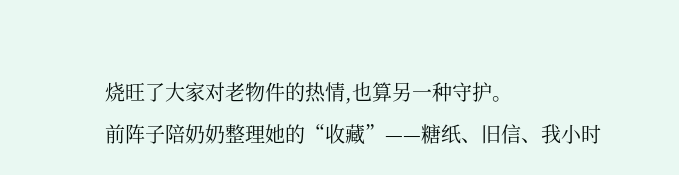烧旺了大家对老物件的热情,也算另一种守护。
前阵子陪奶奶整理她的“收藏”——糖纸、旧信、我小时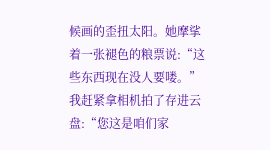候画的歪扭太阳。她摩挲着一张褪色的粮票说:“这些东西现在没人要喽。”我赶紧拿相机拍了存进云盘:“您这是咱们家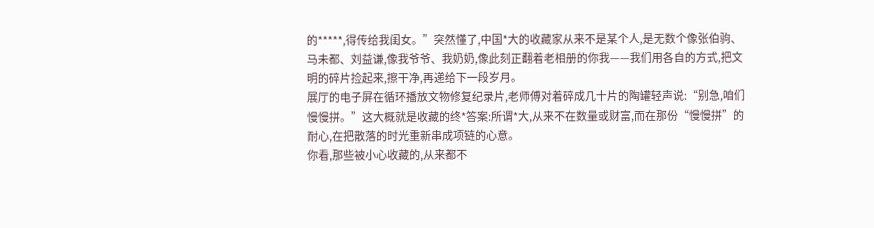的*****,得传给我闺女。”突然懂了,中国*大的收藏家从来不是某个人,是无数个像张伯驹、马未都、刘益谦,像我爷爷、我奶奶,像此刻正翻着老相册的你我——我们用各自的方式,把文明的碎片捡起来,擦干净,再递给下一段岁月。
展厅的电子屏在循环播放文物修复纪录片,老师傅对着碎成几十片的陶罐轻声说:“别急,咱们慢慢拼。”这大概就是收藏的终*答案:所谓*大,从来不在数量或财富,而在那份“慢慢拼”的耐心,在把散落的时光重新串成项链的心意。
你看,那些被小心收藏的,从来都不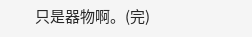只是器物啊。(完)